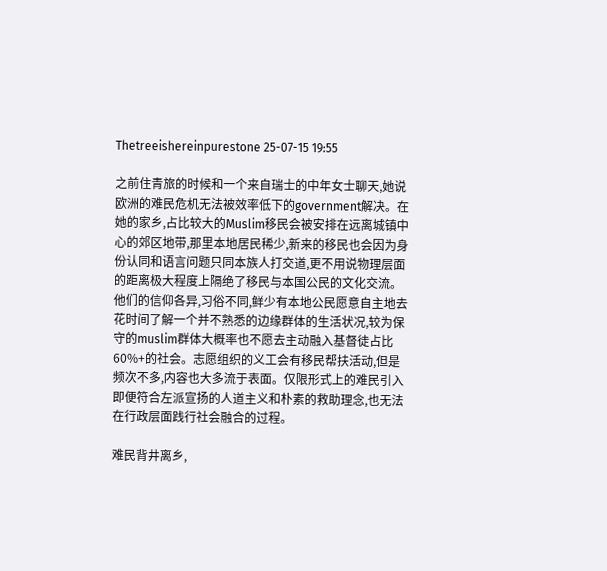Thetreeishereinpurestone 25-07-15 19:55

之前住青旅的时候和一个来自瑞士的中年女士聊天,她说欧洲的难民危机无法被效率低下的government解决。在她的家乡,占比较大的Muslim移民会被安排在远离城镇中心的郊区地带,那里本地居民稀少,新来的移民也会因为身份认同和语言问题只同本族人打交道,更不用说物理层面的距离极大程度上隔绝了移民与本国公民的文化交流。他们的信仰各异,习俗不同,鲜少有本地公民愿意自主地去花时间了解一个并不熟悉的边缘群体的生活状况,较为保守的muslim群体大概率也不愿去主动融入基督徒占比60%+的社会。志愿组织的义工会有移民帮扶活动,但是频次不多,内容也大多流于表面。仅限形式上的难民引入即便符合左派宣扬的人道主义和朴素的救助理念,也无法在行政层面践行社会融合的过程。

难民背井离乡,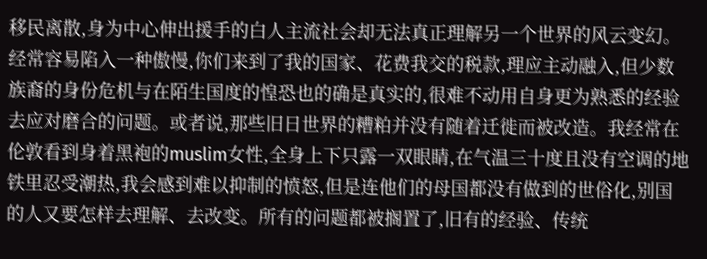移民离散,身为中心伸出援手的白人主流社会却无法真正理解另一个世界的风云变幻。经常容易陷入一种傲慢,你们来到了我的国家、花费我交的税款,理应主动融入,但少数族裔的身份危机与在陌生国度的惶恐也的确是真实的,很难不动用自身更为熟悉的经验去应对磨合的问题。或者说,那些旧日世界的糟粕并没有随着迁徙而被改造。我经常在伦敦看到身着黑袍的muslim女性,全身上下只露一双眼睛,在气温三十度且没有空调的地铁里忍受潮热,我会感到难以抑制的愤怒,但是连他们的母国都没有做到的世俗化,别国的人又要怎样去理解、去改变。所有的问题都被搁置了,旧有的经验、传统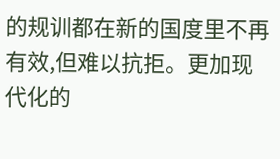的规训都在新的国度里不再有效,但难以抗拒。更加现代化的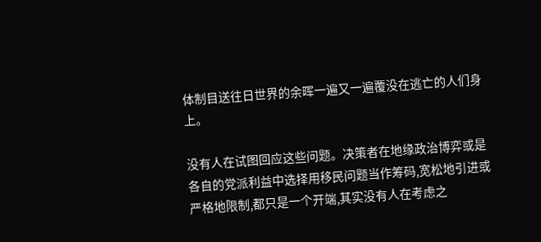体制目送往日世界的余晖一遍又一遍覆没在逃亡的人们身上。

没有人在试图回应这些问题。决策者在地缘政治博弈或是各自的党派利益中选择用移民问题当作筹码,宽松地引进或严格地限制,都只是一个开端,其实没有人在考虑之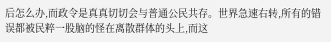后怎么办,而政令是真真切切会与普通公民共存。世界急速右转,所有的错误都被民粹一股脑的怪在离散群体的头上,而这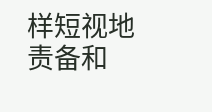样短视地责备和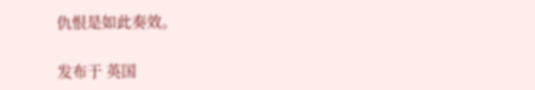仇恨是如此奏效。

发布于 英国